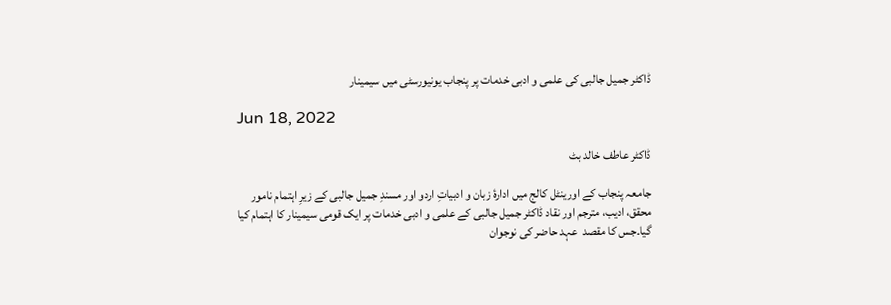ڈاکٹر جمیل جالبی کی علمی و ادبی خدمات پر پنجاب یونیورسٹی میں سیمینار

Jun 18, 2022

ڈاکٹر عاطف خالد بٹ

جامعہ پنجاب کے اورینٹل کالج میں ادارۂ زبان و ادبیاتِ اردو اور مسندِ جمیل جالبی کے زیرِ اہتمام نامور محقق، ادیب، مترجم اور نقاد ڈاکٹر جمیل جالبی کے علمی و ادبی خدمات پر ایک قومی سیمینار کا اہتمام کیا گیا۔جس کا مقصد  عہد حاضر کی نوجوان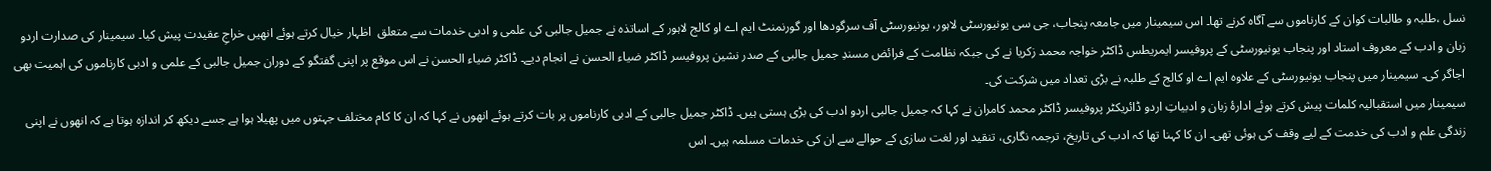نسل ،طلبہ و طالبات کوان کے کارناموں سے آگاہ کرنے تھا۔ اس سیمینار میں جامعہ پنجاب، جی سی یونیورسٹی لاہور، یونیورسٹی آف سرگودھا اور گورنمنٹ ایم اے او کالج لاہور کے اساتذہ نے جمیل جالبی کی علمی و ادبی خدمات سے متعلق  اظہار خیال کرتے ہوئے انھیں خراجِ عقیدت پیش کیا۔ سیمینار کی صدارت اردو زبان و ادب کے معروف استاد اور پنجاب یونیورسٹی کے پروفیسر ایمریطس ڈاکٹر خواجہ محمد زکریا نے کی جبکہ نظامت کے فرائض مسندِ جمیل جالبی کے صدر نشین پروفیسر ڈاکٹر ضیاء الحسن نے انجام دیے۔ ڈاکٹر ضیاء الحسن نے اس موقع پر اپنی گفتگو کے دوران جمیل جالبی کے علمی و ادبی کارناموں کی اہمیت بھی اجاگر کی۔ سیمینار میں پنجاب یونیورسٹی کے علاوہ ایم اے او کالج کے طلبہ نے بڑی تعداد میں شرکت کی۔
سیمینار میں استقبالیہ کلمات پیش کرتے ہوئے ادارۂ زبان و ادبیاتِ اردو ڈائریکٹر پروفیسر ڈاکٹر محمد کامران نے کہا کہ جمیل جالبی اردو ادب کی بڑی ہستی ہیں۔ ڈاکٹر جمیل جالبی کے ادبی کارناموں پر بات کرتے ہوئے انھوں نے کہا کہ ان کا کام مختلف جہتوں میں پھیلا ہوا ہے جسے دیکھ کر اندازہ ہوتا ہے کہ انھوں نے اپنی زندگی علم و ادب کی خدمت کے لیے وقف کی ہوئی تھی۔ ان کا کہنا تھا کہ ادب کی تاریخ، ترجمہ نگاری، تنقید اور لغت سازی کے حوالے سے ان کی خدمات مسلمہ ہیں۔ اس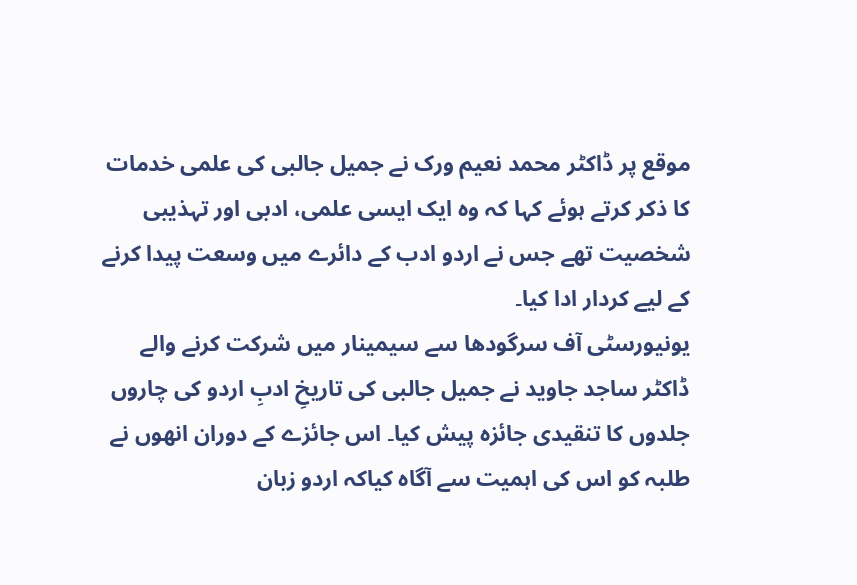موقع پر ڈاکٹر محمد نعیم ورک نے جمیل جالبی کی علمی خدمات کا ذکر کرتے ہوئے کہا کہ وہ ایک ایسی علمی، ادبی اور تہذیبی شخصیت تھے جس نے اردو ادب کے دائرے میں وسعت پیدا کرنے کے لیے کردار ادا کیا۔
یونیورسٹی آف سرگودھا سے سیمینار میں شرکت کرنے والے ڈاکٹر ساجد جاوید نے جمیل جالبی کی تاریخِ ادبِ اردو کی چاروں جلدوں کا تنقیدی جائزہ پیش کیا۔ اس جائزے کے دوران انھوں نے طلبہ کو اس کی اہمیت سے آگاہ کیاکہ اردو زبان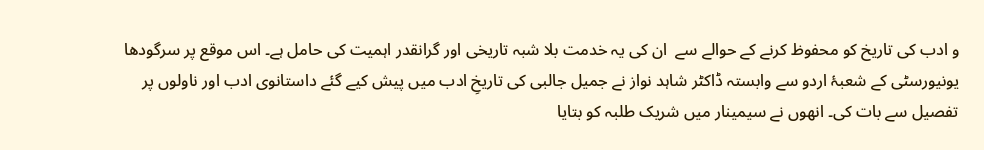و ادب کی تاریخ کو محفوظ کرنے کے حوالے سے  ان کی یہ خدمت بلا شبہ تاریخی اور گرانقدر اہمیت کی حامل ہے۔ اس موقع پر سرگودھا یونیورسٹی کے شعبۂ اردو سے وابستہ ڈاکٹر شاہد نواز نے جمیل جالبی کی تاریخِ ادب میں پیش کیے گئے داستانوی ادب اور ناولوں پر تفصیل سے بات کی۔ انھوں نے سیمینار میں شریک طلبہ کو بتایا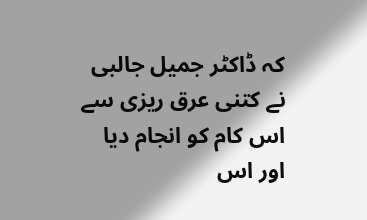کہ ڈاکٹر جمیل جالبی نے کتنی عرق ریزی سے اس کام کو انجام دیا اور اس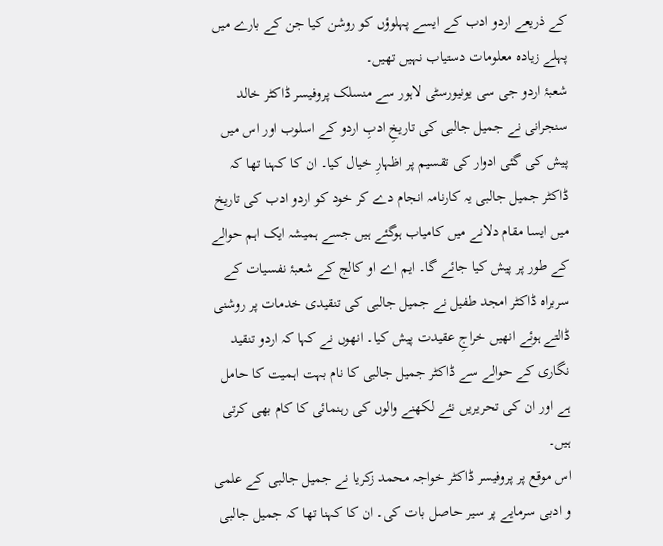کے ذریعے اردو ادب کے ایسے پہلوؤں کو روشن کیا جن کے بارے میں پہلے زیادہ معلومات دستیاب نہیں تھیں۔
شعبۂ اردو جی سی یونیورسٹی لاہور سے منسلک پروفیسر ڈاکٹر خالد سنجرانی نے جمیل جالبی کی تاریخِ ادبِ اردو کے اسلوب اور اس میں پیش کی گئی ادوار کی تقسیم پر اظہارِ خیال کیا۔ ان کا کہنا تھا کہ ڈاکٹر جمیل جالبی یہ کارنامہ انجام دے کر خود کو اردو ادب کی تاریخ میں ایسا مقام دلانے میں کامیاب ہوگئے ہیں جسے ہمیشہ ایک اہم حوالے کے طور پر پیش کیا جائے گا۔ ایم اے او کالج کے شعبۂ نفسیات کے سربراہ ڈاکٹر امجد طفیل نے جمیل جالبی کی تنقیدی خدمات پر روشنی ڈالتے ہوئے انھیں خراجِ عقیدت پیش کیا۔ انھوں نے کہا کہ اردو تنقید نگاری کے حوالے سے ڈاکٹر جمیل جالبی کا نام بہت اہمیت کا حامل ہے اور ان کی تحریریں نئے لکھنے والوں کی رہنمائی کا کام بھی کرتی ہیں۔
اس موقع پر پروفیسر ڈاکٹر خواجہ محمد زکریا نے جمیل جالبی کے علمی و ادبی سرمایے پر سیر حاصل بات کی۔ ان کا کہنا تھا کہ جمیل جالبی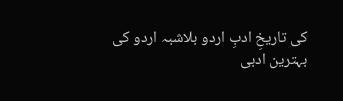کی تاریخِ ادبِ اردو بلاشبہ اردو کی بہترین ادبی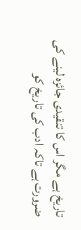تاریخ ہے مگر اس کا تنقیدی جائزہ لینے کی ضرورت ہے تاکہ ادب کی تاریخ کو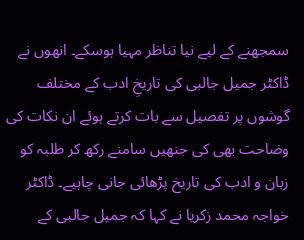سمجھنے کے لیے نیا تناظر مہیا ہوسکے۔ انھوں نے ڈاکٹر جمیل جالبی کی تاریخِ ادب کے مختلف گوشوں پر تفصیل سے بات کرتے ہوئے ان نکات کی وضاحت بھی کی جنھیں سامنے رکھ کر طلبہ کو زبان و ادب کی تاریخ پڑھائی جانی چاہیے۔ ڈاکٹر خواجہ محمد زکریا نے کہا کہ جمیل جالبی کے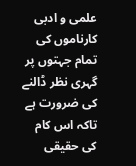علمی و ادبی کارناموں کی تمام جہتوں پر گہری نظر ڈالنے کی ضرورت ہے تاکہ اس کام کی حقیقی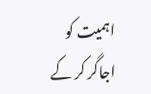اہمیت کو اجاگر کر کے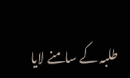طلبہ کے سامنے لایا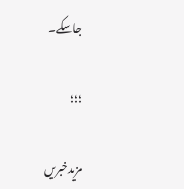جاسکے۔

؛؛؛

مزیدخبریں